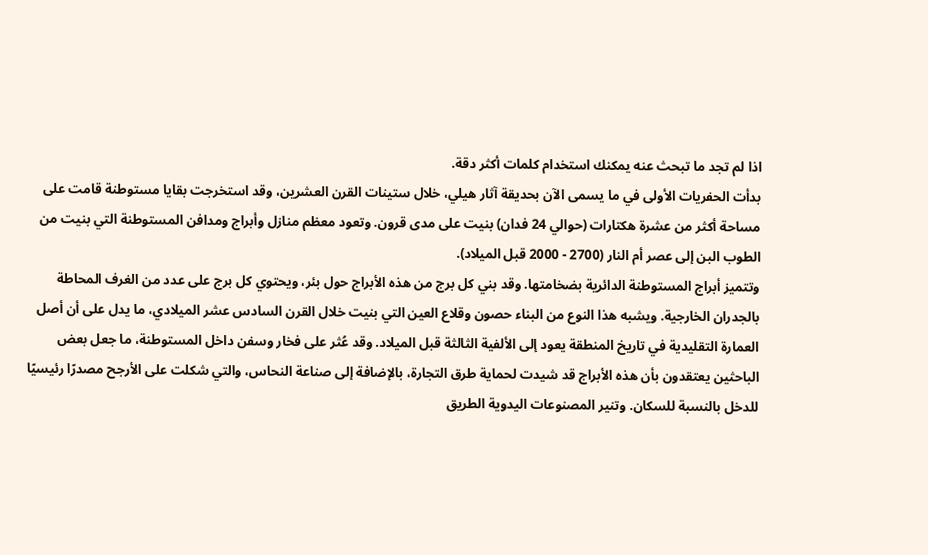اذا لم تجد ما تبحث عنه يمكنك استخدام كلمات أكثر دقة.
بدأت الحفريات الأولى في ما يسمى الآن بحديقة آثار هيلي، خلال ستينات القرن العشرين، وقد استخرجت بقايا مستوطنة قامت على مساحة أكثر من عشرة هكتارات (حوالي 24 فدان) بنيت على مدى قرون. وتعود معظم منازل وأبراج ومدافن المستوطنة التي بنيت من الطوب البن إلى عصر أم النار (2700 - 2000 قبل الميلاد).
وتتميز أبراج المستوطنة الدائرية بضخامتها. وقد بني كل برج من هذه الأبراج حول بئر، ويحتوي كل برج على عدد من الغرف المحاطة بالجدران الخارجية. ويشبه هذا النوع من البناء حصون وقلاع العين التي بنيت خلال القرن السادس عشر الميلادي، ما يدل على أن أصل العمارة التقليدية في تاريخ المنطقة يعود إلى الألفية الثالثة قبل الميلاد. وقد عُثر على فخار وسفن داخل المستوطنة، ما جعل بعض الباحثين يعتقدون بأن هذه الأبراج قد شيدت لحماية طرق التجارة، بالإضافة إلى صناعة النحاس، والتي شكلت على الأرجح مصدرًا رئيسيًا للدخل بالنسبة للسكان. وتنير المصنوعات اليدوية الطريق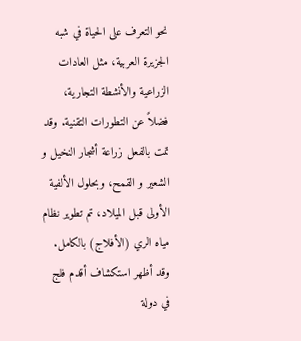نحو التعرف على الحياة في شبه الجزيرة العربية، مثل العادات الزراعية والأنشطة التجارية، فضلاً عن التطورات التقنية. وقد تمت بالفعل زراعة أشجار النخيل و الشعير و القمح، وبحلول الألفية الأولى قبل الميلاد، تم تطوير نظام مياه الري (الأفلاج) بالكامل. وقد أظهر استكشاف أقدم فلج في دولة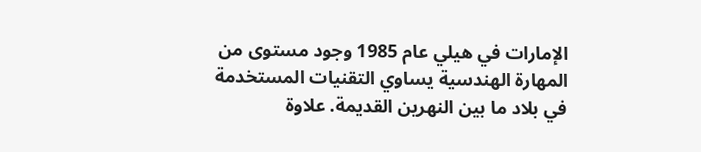الإمارات في هيلي عام 1985 وجود مستوى من المهارة الهندسية يساوي التقنيات المستخدمة في بلاد ما بين النهرين القديمة. علاوة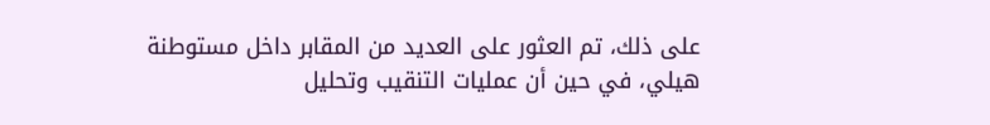على ذلك، تم العثور على العديد من المقابر داخل مستوطنة هيلي، في حين أن عمليات التنقيب وتحليل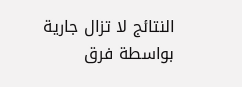النتائج لا تزال جارية بواسطة فرق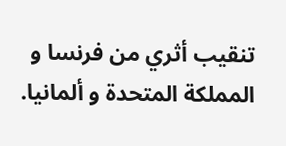تنقيب أثري من فرنسا و المملكة المتحدة و ألمانيا.